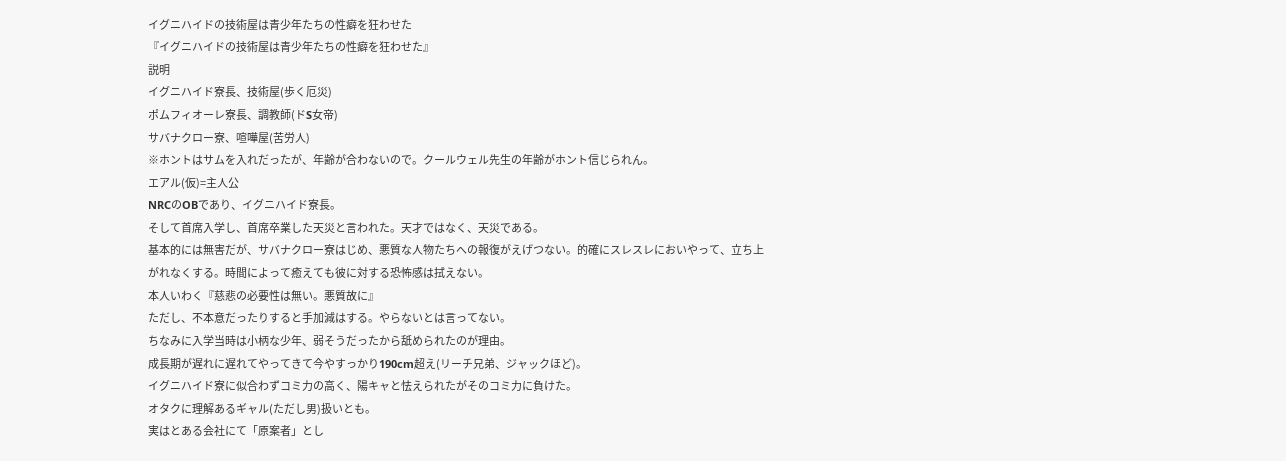イグニハイドの技術屋は青少年たちの性癖を狂わせた
『イグニハイドの技術屋は青少年たちの性癖を狂わせた』
説明
イグニハイド寮長、技術屋(歩く厄災)
ポムフィオーレ寮長、調教師(ドS女帝)
サバナクロー寮、喧嘩屋(苦労人)
※ホントはサムを入れだったが、年齢が合わないので。クールウェル先生の年齢がホント信じられん。
エアル(仮)=主人公
NRCのOBであり、イグニハイド寮長。
そして首席入学し、首席卒業した天災と言われた。天才ではなく、天災である。
基本的には無害だが、サバナクロー寮はじめ、悪質な人物たちへの報復がえげつない。的確にスレスレにおいやって、立ち上がれなくする。時間によって癒えても彼に対する恐怖感は拭えない。
本人いわく『慈悲の必要性は無い。悪質故に』
ただし、不本意だったりすると手加減はする。やらないとは言ってない。
ちなみに入学当時は小柄な少年、弱そうだったから舐められたのが理由。
成長期が遅れに遅れてやってきて今やすっかり190cm超え(リーチ兄弟、ジャックほど)。
イグニハイド寮に似合わずコミ力の高く、陽キャと怯えられたがそのコミ力に負けた。
オタクに理解あるギャル(ただし男)扱いとも。
実はとある会社にて「原案者」とし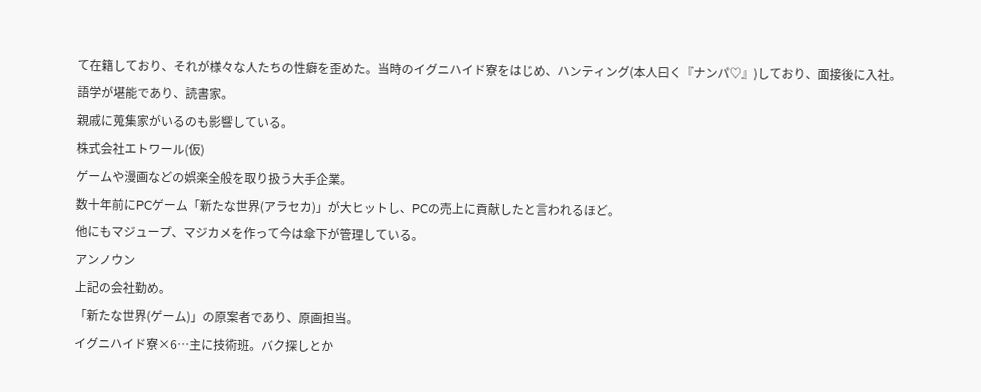て在籍しており、それが様々な人たちの性癖を歪めた。当時のイグニハイド寮をはじめ、ハンティング(本人曰く『ナンパ♡』)しており、面接後に入社。
語学が堪能であり、読書家。
親戚に蒐集家がいるのも影響している。
株式会社エトワール(仮)
ゲームや漫画などの娯楽全般を取り扱う大手企業。
数十年前にPCゲーム「新たな世界(アラセカ)」が大ヒットし、PCの売上に貢献したと言われるほど。
他にもマジュープ、マジカメを作って今は傘下が管理している。
アンノウン
上記の会社勤め。
「新たな世界(ゲーム)」の原案者であり、原画担当。
イグニハイド寮×6…主に技術班。バク探しとか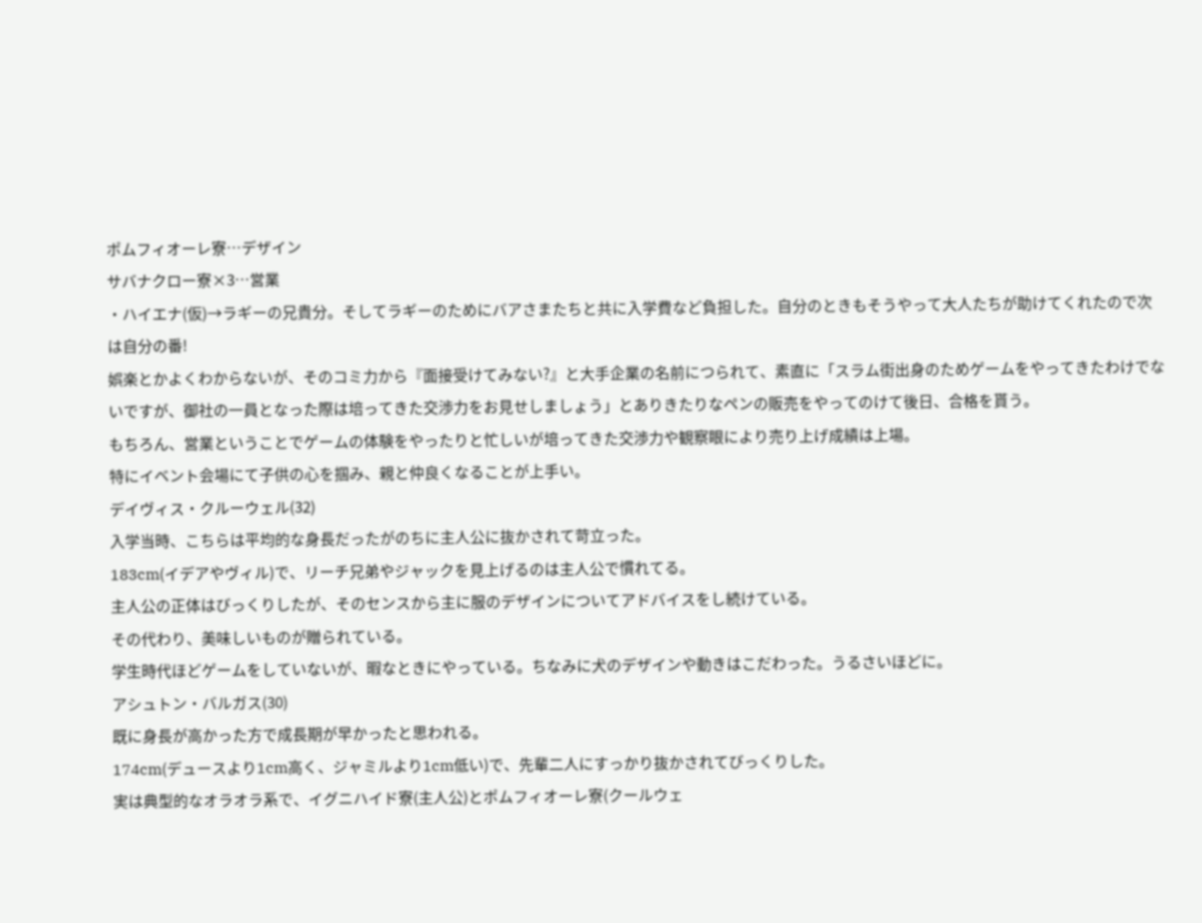ポムフィオーレ寮…デザイン
サバナクロー寮×3…営業
・ハイエナ(仮)→ラギーの兄貴分。そしてラギーのためにバアさまたちと共に入学費など負担した。自分のときもそうやって大人たちが助けてくれたので次は自分の番!
娯楽とかよくわからないが、そのコミ力から『面接受けてみない?』と大手企業の名前につられて、素直に「スラム街出身のためゲームをやってきたわけでないですが、御社の一員となった際は培ってきた交渉力をお見せしましょう」とありきたりなペンの販売をやってのけて後日、合格を貰う。
もちろん、営業ということでゲームの体験をやったりと忙しいが培ってきた交渉力や観察眼により売り上げ成績は上場。
特にイベント会場にて子供の心を掴み、親と仲良くなることが上手い。
デイヴィス・クルーウェル(32)
入学当時、こちらは平均的な身長だったがのちに主人公に抜かされて苛立った。
183cm(イデアやヴィル)で、リーチ兄弟やジャックを見上げるのは主人公で慣れてる。
主人公の正体はびっくりしたが、そのセンスから主に服のデザインについてアドバイスをし続けている。
その代わり、美味しいものが贈られている。
学生時代ほどゲームをしていないが、暇なときにやっている。ちなみに犬のデザインや動きはこだわった。うるさいほどに。
アシュトン・バルガス(30)
既に身長が高かった方で成長期が早かったと思われる。
174cm(デュースより1cm高く、ジャミルより1cm低い)で、先輩二人にすっかり抜かされてびっくりした。
実は典型的なオラオラ系で、イグニハイド寮(主人公)とポムフィオーレ寮(クールウェ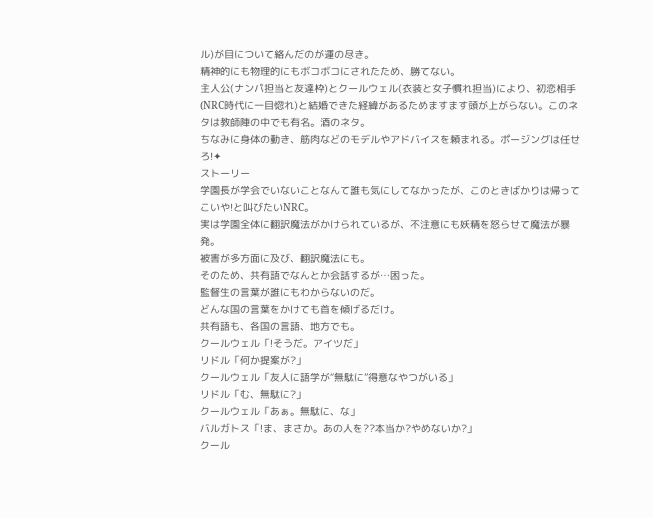ル)が目について絡んだのが運の尽き。
精神的にも物理的にもボコボコにされたため、勝てない。
主人公(ナンパ担当と友達枠)とクールウェル(衣装と女子慣れ担当)により、初恋相手(NRC時代に一目惚れ)と結婚できた経緯があるためますます頭が上がらない。このネタは教師陣の中でも有名。酒のネタ。
ちなみに身体の動き、筋肉などのモデルやアドバイスを頼まれる。ポージングは任せろ!✦
ストーリー
学園長が学会でいないことなんて誰も気にしてなかったが、このときばかりは帰ってこいや!と叫びたいNRC。
実は学園全体に翻訳魔法がかけられているが、不注意にも妖精を怒らせて魔法が暴発。
被害が多方面に及び、翻訳魔法にも。
そのため、共有語でなんとか会話するが…困った。
監督生の言葉が誰にもわからないのだ。
どんな国の言葉をかけても首を傾げるだけ。
共有語も、各国の言語、地方でも。
クールウェル「!そうだ。アイツだ」
リドル「何か提案が?」
クールウェル「友人に語学が“無駄に”得意なやつがいる」
リドル「む、無駄に?」
クールウェル「あぁ。無駄に、な」
バルガトス「!ま、まさか。あの人を??本当か?やめないか?」
クール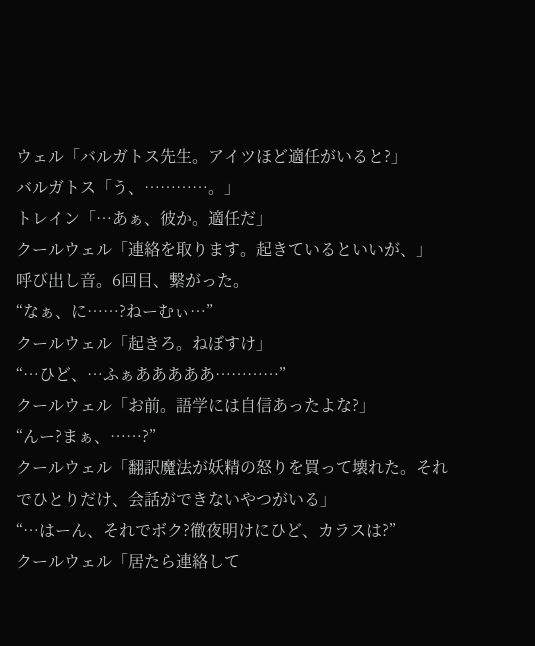ウェル「バルガトス先生。アイツほど適任がいると?」
バルガトス「う、…………。」
トレイン「…あぁ、彼か。適任だ」
クールウェル「連絡を取ります。起きているといいが、」
呼び出し音。6回目、繋がった。
“なぁ、に……?ねーむぃ…”
クールウェル「起きろ。ねぼすけ」
“…ひど、…ふぁあああああ…………”
クールウェル「お前。語学には自信あったよな?」
“んー?まぁ、……?”
クールウェル「翻訳魔法が妖精の怒りを買って壊れた。それでひとりだけ、会話ができないやつがいる」
“…はーん、それでボク?徹夜明けにひど、カラスは?”
クールウェル「居たら連絡して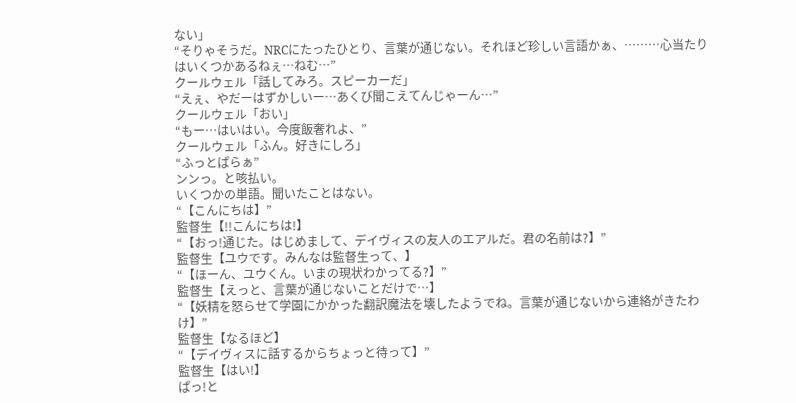ない」
“そりゃそうだ。NRCにたったひとり、言葉が通じない。それほど珍しい言語かぁ、………心当たりはいくつかあるねぇ…ねむ…”
クールウェル「話してみろ。スピーカーだ」
“えぇ、やだーはずかしいー…あくび聞こえてんじゃーん…”
クールウェル「おい」
“もー…はいはい。今度飯奢れよ、”
クールウェル「ふん。好きにしろ」
“ふっとぱらぁ”
ンンっ。と咳払い。
いくつかの単語。聞いたことはない。
“【こんにちは】”
監督生【!!こんにちは!】
“【おっ!通じた。はじめまして、デイヴィスの友人のエアルだ。君の名前は?】”
監督生【ユウです。みんなは監督生って、】
“【ほーん、ユウくん。いまの現状わかってる?】”
監督生【えっと、言葉が通じないことだけで…】
“【妖精を怒らせて学園にかかった翻訳魔法を壊したようでね。言葉が通じないから連絡がきたわけ】”
監督生【なるほど】
“【デイヴィスに話するからちょっと待って】”
監督生【はい!】
ぱっ!と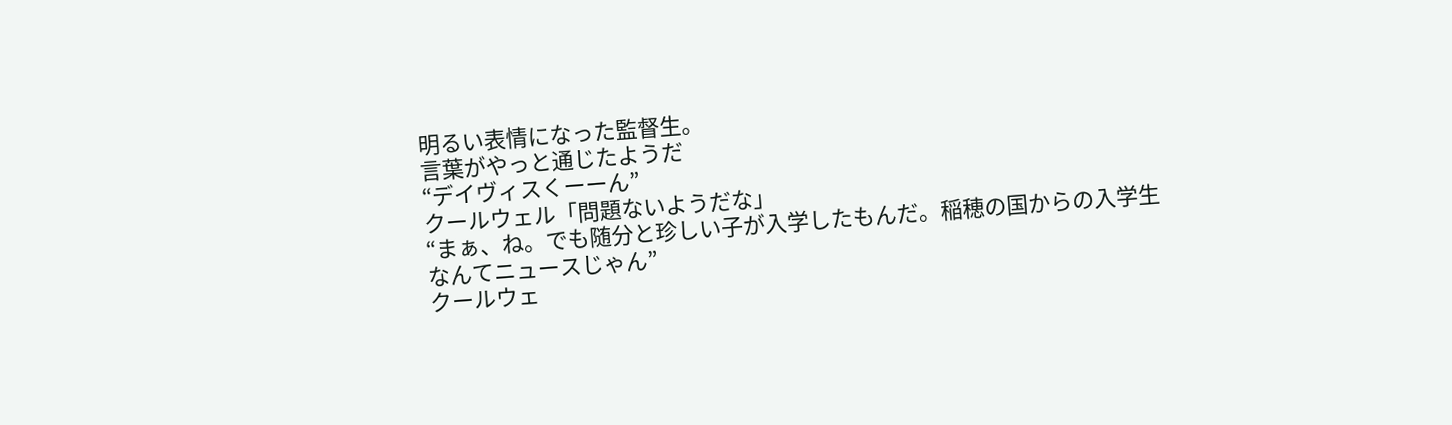明るい表情になった監督生。
言葉がやっと通じたようだ
“デイヴィスくーーん”
クールウェル「問題ないようだな」
“まぁ、ね。でも随分と珍しい子が入学したもんだ。稲穂の国からの入学生なんてニュースじゃん”
クールウェ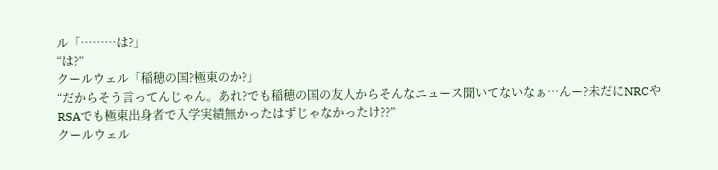ル「………は?」
“は?”
クールウェル「稲穂の国?極東のか?」
“だからそう言ってんじゃん。あれ?でも稲穂の国の友人からそんなニュース聞いてないなぁ…んー?未だにNRCやRSAでも極東出身者で入学実績無かったはずじゃなかったけ??”
クールウェル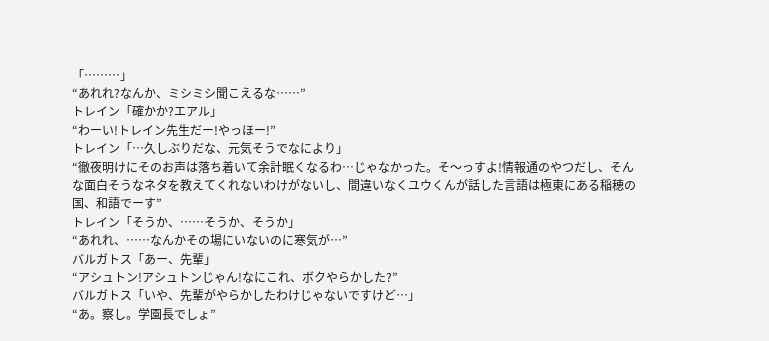「………」
“あれれ?なんか、ミシミシ聞こえるな……”
トレイン「確かか?エアル」
“わーい!トレイン先生だー!やっほー!”
トレイン「…久しぶりだな、元気そうでなにより」
“徹夜明けにそのお声は落ち着いて余計眠くなるわ…じゃなかった。そ〜っすよ!情報通のやつだし、そんな面白そうなネタを教えてくれないわけがないし、間違いなくユウくんが話した言語は極東にある稲穂の国、和語でーす”
トレイン「そうか、……そうか、そうか」
“あれれ、……なんかその場にいないのに寒気が…”
バルガトス「あー、先輩」
“アシュトン!アシュトンじゃん!なにこれ、ボクやらかした?”
バルガトス「いや、先輩がやらかしたわけじゃないですけど…」
“あ。察し。学園長でしょ”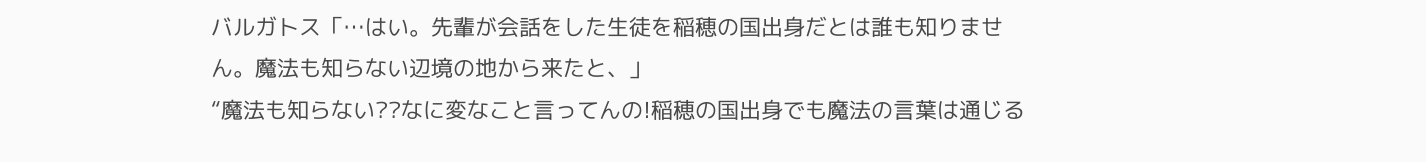バルガトス「…はい。先輩が会話をした生徒を稲穂の国出身だとは誰も知りません。魔法も知らない辺境の地から来たと、」
“魔法も知らない??なに変なこと言ってんの!稲穂の国出身でも魔法の言葉は通じる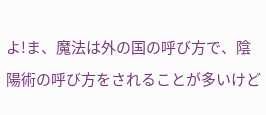よ!ま、魔法は外の国の呼び方で、陰陽術の呼び方をされることが多いけど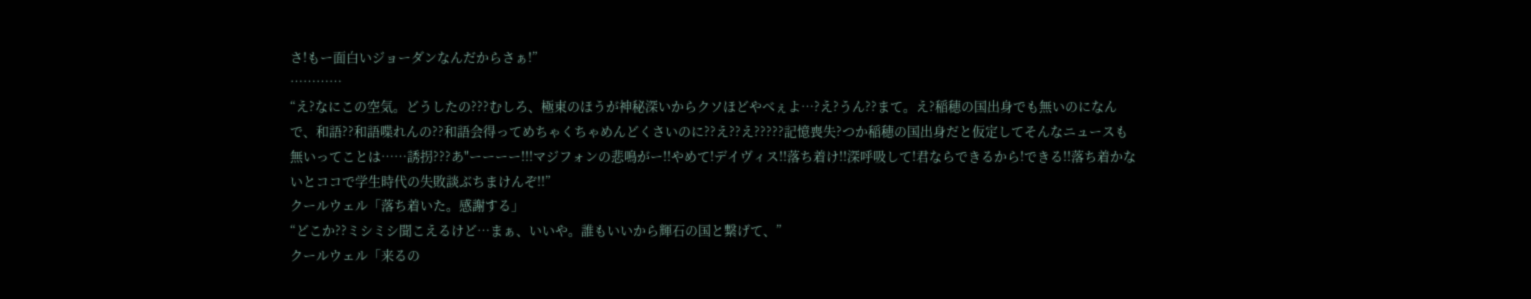さ!もー面白いジョーダンなんだからさぁ!”
…………
“え?なにこの空気。どうしたの???むしろ、極東のほうが神秘深いからクソほどやべぇよ…?え?うん??まて。え?稲穂の国出身でも無いのになんで、和語??和語喋れんの??和語会得ってめちゃくちゃめんどくさいのに??え??え?????記憶喪失?つか稲穂の国出身だと仮定してそんなニュースも無いってことは……誘拐???あ"ーーーー!!!マジフォンの悲鳴がー!!やめて!デイヴィス!!落ち着け!!深呼吸して!君ならできるから!できる!!落ち着かないとココで学生時代の失敗談ぶちまけんぞ!!”
クールウェル「落ち着いた。感謝する」
“どこか??ミシミシ聞こえるけど…まぁ、いいや。誰もいいから輝石の国と繋げて、”
クールウェル「来るの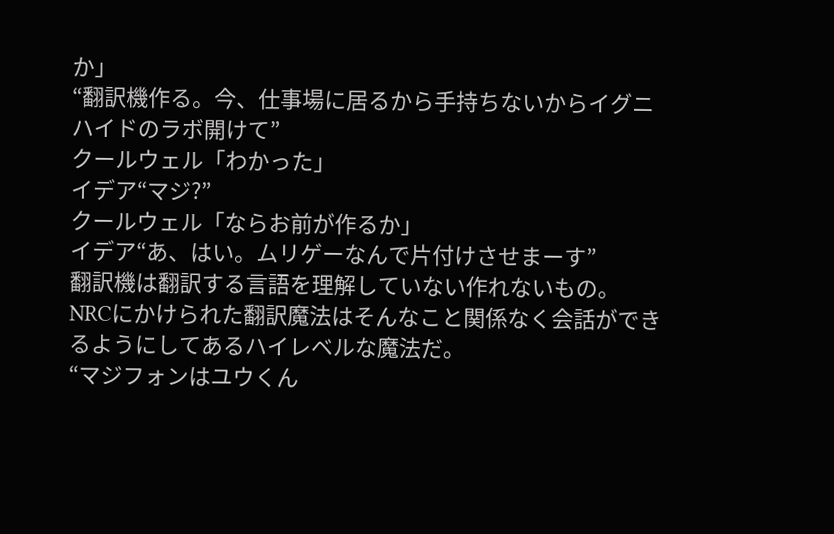か」
“翻訳機作る。今、仕事場に居るから手持ちないからイグニハイドのラボ開けて”
クールウェル「わかった」
イデア“マジ?”
クールウェル「ならお前が作るか」
イデア“あ、はい。ムリゲーなんで片付けさせまーす”
翻訳機は翻訳する言語を理解していない作れないもの。
NRCにかけられた翻訳魔法はそんなこと関係なく会話ができるようにしてあるハイレベルな魔法だ。
“マジフォンはユウくん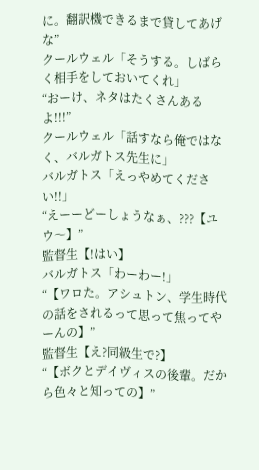に。翻訳機できるまで貸してあげな”
クールウェル「そうする。しばらく相手をしておいてくれ」
“おーけ、ネタはたくさんあるよ!!!”
クールウェル「話すなら俺ではなく、バルガトス先生に」
バルガトス「えっやめてください!!」
“えーーどーしょうなぁ、???【ユウ〜】”
監督生【!はい】
バルガトス「わーわー!」
“【ワロた。アシュトン、学生時代の話をされるって思って焦ってやーんの】”
監督生【え?同級生で?】
“【ボクとデイヴィスの後輩。だから色々と知っての】”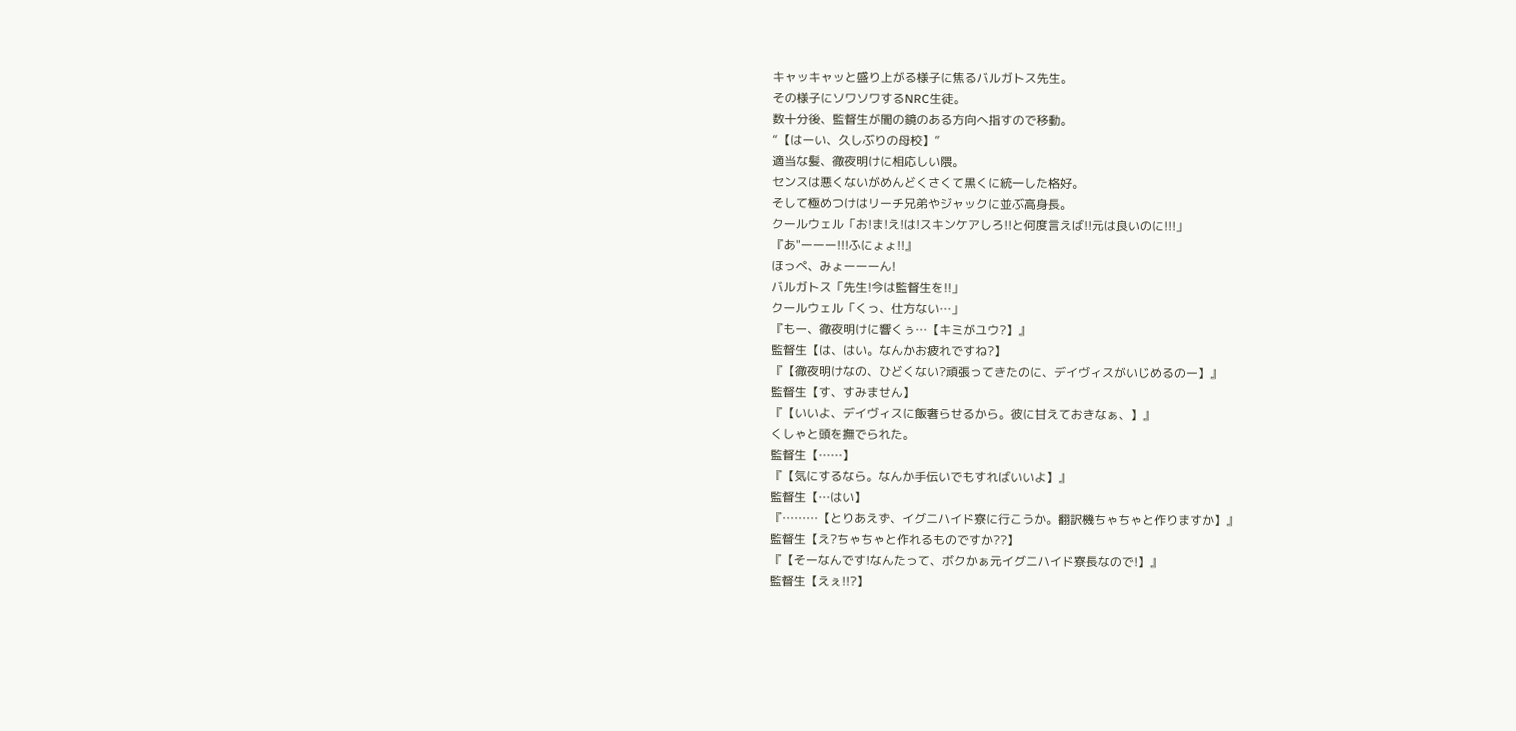キャッキャッと盛り上がる様子に焦るバルガトス先生。
その様子にソワソワするNRC生徒。
数十分後、監督生が闇の鏡のある方向へ指すので移動。
“【はーい、久しぶりの母校】”
適当な髪、徹夜明けに相応しい隈。
センスは悪くないがめんどくさくて黒くに統一した格好。
そして極めつけはリーチ兄弟やジャックに並ぶ高身長。
クールウェル「お!ま!え!は!スキンケアしろ!!と何度言えば!!元は良いのに!!!」
『あ"ーーー!!!ふにょょ!!』
ほっぺ、みょーーーん!
バルガトス「先生!今は監督生を!!」
クールウェル「くっ、仕方ない…」
『もー、徹夜明けに響くぅ…【キミがユウ?】』
監督生【は、はい。なんかお疲れですね?】
『【徹夜明けなの、ひどくない?頑張ってきたのに、デイヴィスがいじめるのー】』
監督生【す、すみません】
『【いいよ、デイヴィスに飯奢らせるから。彼に甘えておきなぁ、】』
くしゃと頭を撫でられた。
監督生【……】
『【気にするなら。なんか手伝いでもすればいいよ】』
監督生【…はい】
『………【とりあえず、イグニハイド寮に行こうか。翻訳機ちゃちゃと作りますか】』
監督生【え?ちゃちゃと作れるものですか??】
『【そーなんです!なんたって、ボクかぁ元イグニハイド寮長なので!】』
監督生【えぇ!!?】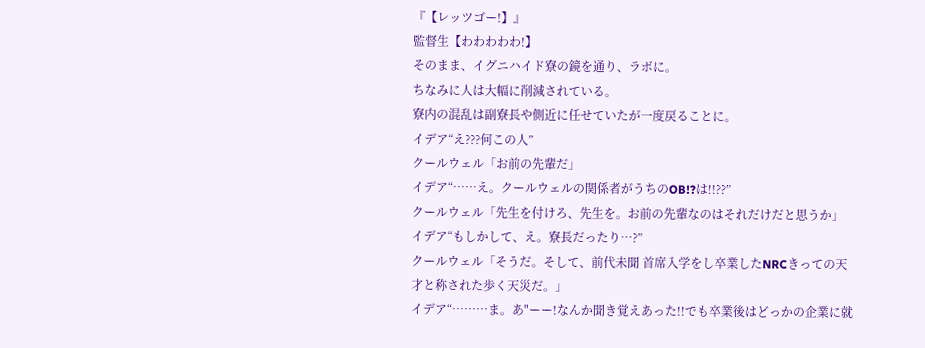『【レッツゴー!】』
監督生【わわわわわ!】
そのまま、イグニハイド寮の鏡を通り、ラボに。
ちなみに人は大幅に削減されている。
寮内の混乱は副寮長や側近に任せていたが一度戻ることに。
イデア“え???何この人”
クールウェル「お前の先輩だ」
イデア“……え。クールウェルの関係者がうちのOB!?は!!??”
クールウェル「先生を付けろ、先生を。お前の先輩なのはそれだけだと思うか」
イデア“もしかして、え。寮長だったり…?”
クールウェル「そうだ。そして、前代未聞 首席入学をし卒業したNRCきっての天才と称された歩く天災だ。」
イデア“………ま。あ"ーー!なんか聞き覚えあった!!でも卒業後はどっかの企業に就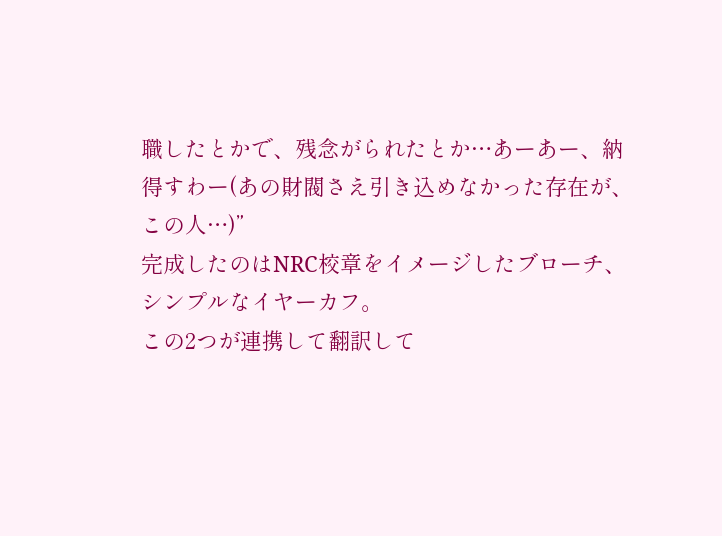職したとかで、残念がられたとか…あーあー、納得すわー(あの財閥さえ引き込めなかった存在が、この人…)”
完成したのはNRC校章をイメージしたブローチ、シンプルなイヤーカフ。
この2つが連携して翻訳して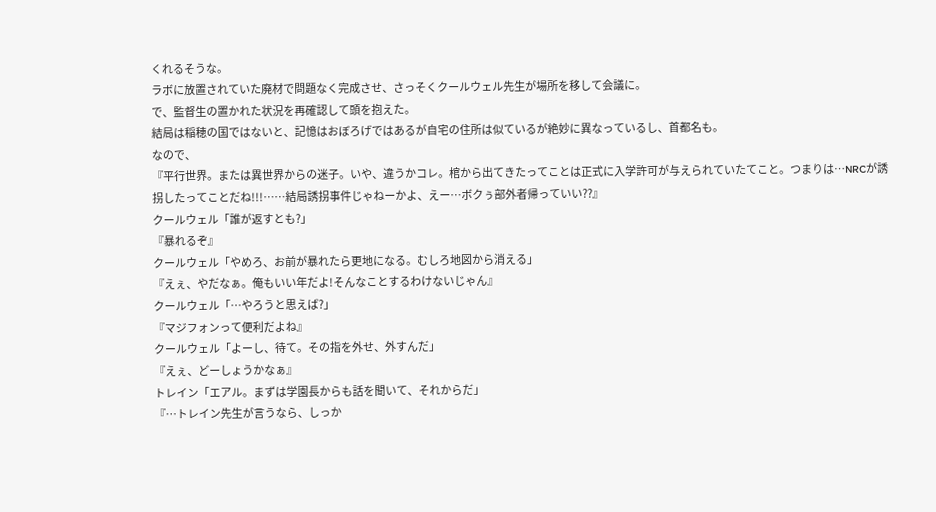くれるそうな。
ラボに放置されていた廃材で問題なく完成させ、さっそくクールウェル先生が場所を移して会議に。
で、監督生の置かれた状況を再確認して頭を抱えた。
結局は稲穂の国ではないと、記憶はおぼろげではあるが自宅の住所は似ているが絶妙に異なっているし、首都名も。
なので、
『平行世界。または異世界からの迷子。いや、違うかコレ。棺から出てきたってことは正式に入学許可が与えられていたてこと。つまりは…NRCが誘拐したってことだね!!!……結局誘拐事件じゃねーかよ、えー…ボクぅ部外者帰っていい??』
クールウェル「誰が返すとも?」
『暴れるぞ』
クールウェル「やめろ、お前が暴れたら更地になる。むしろ地図から消える」
『えぇ、やだなぁ。俺もいい年だよ!そんなことするわけないじゃん』
クールウェル「…やろうと思えば?」
『マジフォンって便利だよね』
クールウェル「よーし、待て。その指を外せ、外すんだ」
『えぇ、どーしょうかなぁ』
トレイン「エアル。まずは学園長からも話を聞いて、それからだ」
『…トレイン先生が言うなら、しっか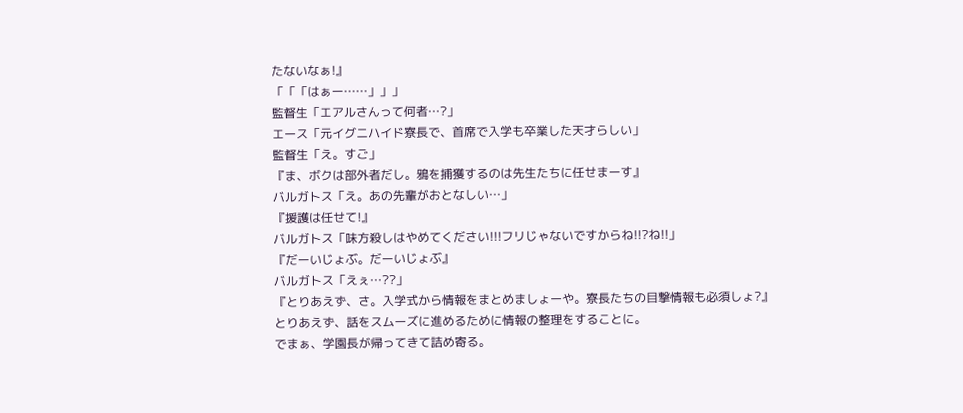たないなぁ!』
「「「はぁー……」」」
監督生「エアルさんって何者…?」
エース「元イグニハイド寮長で、首席で入学も卒業した天才らしい」
監督生「え。すご」
『ま、ボクは部外者だし。鴉を捕獲するのは先生たちに任せまーす』
バルガトス「え。あの先輩がおとなしい…」
『援護は任せて!』
バルガトス「味方殺しはやめてください!!!フリじゃないですからね!!?ね!!」
『だーいじょぶ。だーいじょぶ』
バルガトス「えぇ…??」
『とりあえず、さ。入学式から情報をまとめましょーや。寮長たちの目撃情報も必須しょ?』
とりあえず、話をスムーズに進めるために情報の整理をすることに。
でまぁ、学園長が帰ってきて詰め寄る。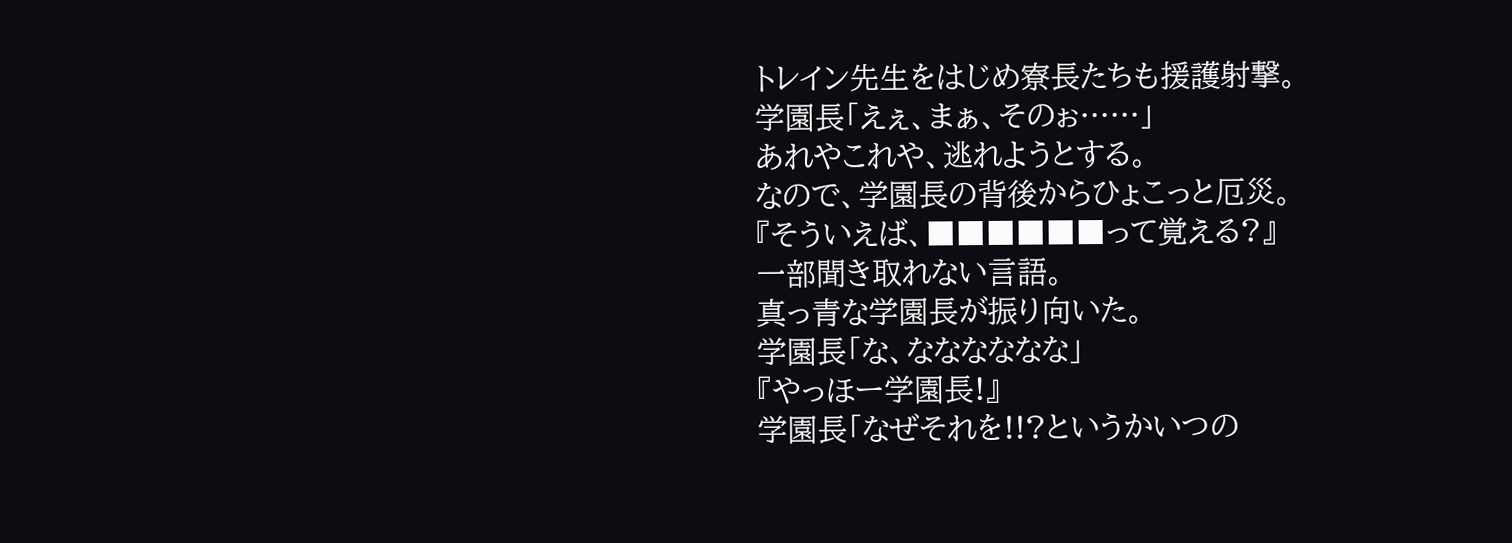トレイン先生をはじめ寮長たちも援護射撃。
学園長「えぇ、まぁ、そのぉ……」
あれやこれや、逃れようとする。
なので、学園長の背後からひょこっと厄災。
『そういえば、■■■■■■って覚える?』
一部聞き取れない言語。
真っ青な学園長が振り向いた。
学園長「な、なななななな」
『やっほー学園長!』
学園長「なぜそれを!!?というかいつの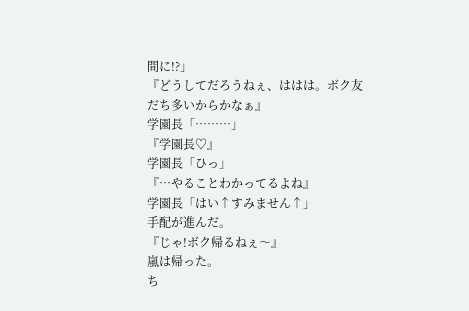間に!?」
『どうしてだろうねぇ、ははは。ボク友だち多いからかなぁ』
学園長「………」
『学園長♡』
学園長「ひっ」
『…やることわかってるよね』
学園長「はい↑すみません↑」
手配が進んだ。
『じゃ!ボク帰るねぇ〜』
嵐は帰った。
ち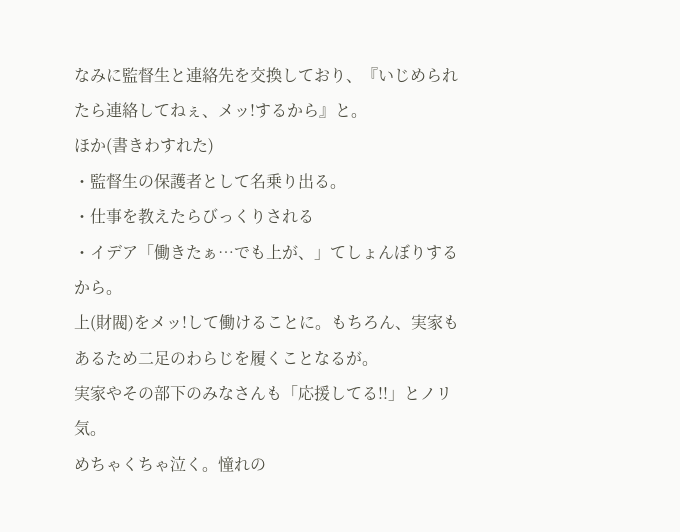なみに監督生と連絡先を交換しており、『いじめられたら連絡してねぇ、メッ!するから』と。
ほか(書きわすれた)
・監督生の保護者として名乗り出る。
・仕事を教えたらびっくりされる
・イデア「働きたぁ…でも上が、」てしょんぼりするから。
上(財閥)をメッ!して働けることに。もちろん、実家もあるため二足のわらじを履くことなるが。
実家やその部下のみなさんも「応援してる!!」とノリ気。
めちゃくちゃ泣く。憧れの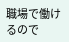職場で働けるので